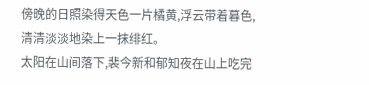傍晚的日照染得天色一片橘黄,浮云带着暮色,清清淡淡地染上一抹绯红。
太阳在山间落下,裴今新和郁知夜在山上吃完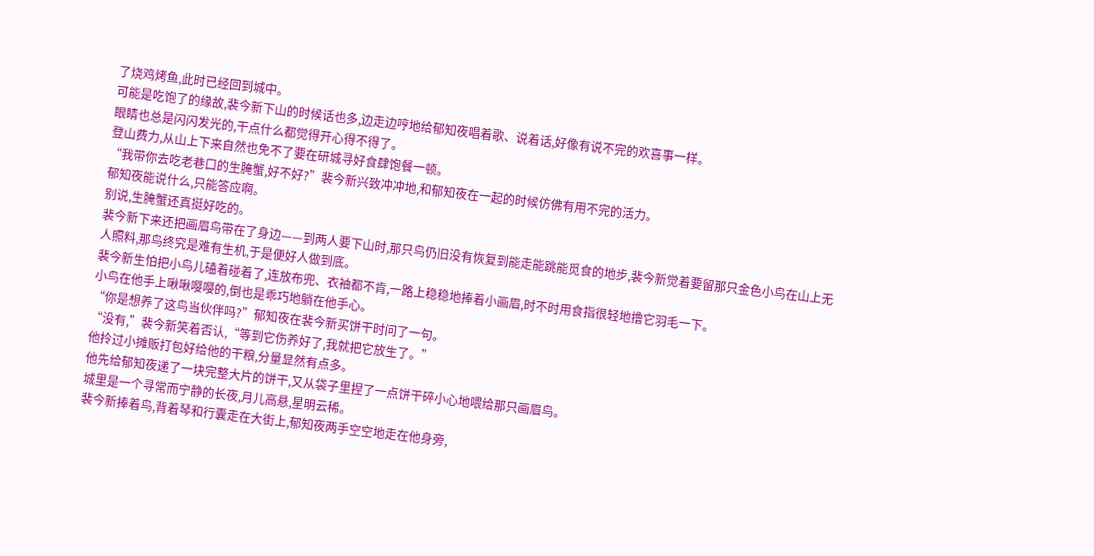了烧鸡烤鱼,此时已经回到城中。
可能是吃饱了的缘故,裴今新下山的时候话也多,边走边哼地给郁知夜唱着歌、说着话,好像有说不完的欢喜事一样。
眼睛也总是闪闪发光的,干点什么都觉得开心得不得了。
登山费力,从山上下来自然也免不了要在研城寻好食肆饱餐一顿。
“我带你去吃老巷口的生腌蟹,好不好?”裴今新兴致冲冲地,和郁知夜在一起的时候仿佛有用不完的活力。
郁知夜能说什么,只能答应啊。
别说,生腌蟹还真挺好吃的。
裴今新下来还把画眉鸟带在了身边——到两人要下山时,那只鸟仍旧没有恢复到能走能跳能觅食的地步,裴今新觉着要留那只金色小鸟在山上无人照料,那鸟终究是难有生机,于是便好人做到底。
裴今新生怕把小鸟儿磕着碰着了,连放布兜、衣袖都不肯,一路上稳稳地捧着小画眉,时不时用食指很轻地撸它羽毛一下。
小鸟在他手上啾啾嘤嘤的,倒也是乖巧地躺在他手心。
“你是想养了这鸟当伙伴吗?”郁知夜在裴今新买饼干时问了一句。
“没有,”裴今新笑着否认,“等到它伤养好了,我就把它放生了。”
他拎过小摊贩打包好给他的干粮,分量显然有点多。
他先给郁知夜递了一块完整大片的饼干,又从袋子里捏了一点饼干碎小心地喂给那只画眉鸟。
城里是一个寻常而宁静的长夜,月儿高悬,星明云稀。
裴今新捧着鸟,背着琴和行囊走在大街上,郁知夜两手空空地走在他身旁,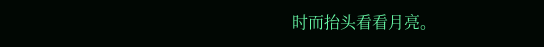时而抬头看看月亮。